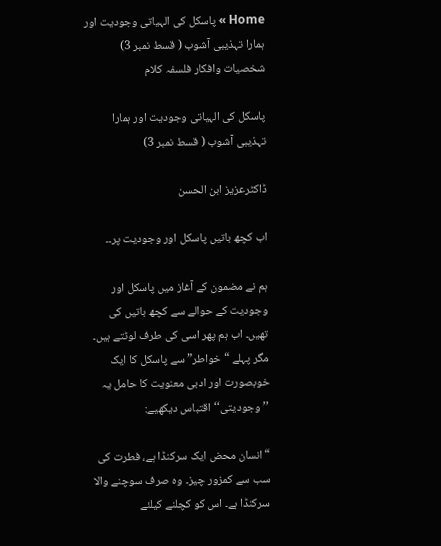Home » پاسکل کی الہیاتی وجودیت اور ہمارا تہذیبی آشوب ( قسط نمبر 3)
شخصیات وافکار فلسفہ کلام

پاسکل کی الہیاتی وجودیت اور ہمارا تہذیبی آشوب ( قسط نمبر 3)

ڈاکٹرعزیز ابن الحسن

اب کچھ باتیں پاسکل اور وجودیت پر۔۔

ہم نے مضمون کے آغاز میں پاسکل اور وجودیت کے حوالے سے کچھ باتیں کی تھیں۔ اب ہم پھر اسی کی طرف لوٹتے ہیں۔ مگر پہلے “خواطر” سے پاسکل کا ایک خوبصورت اور ادبی معنویت کا حامل یہ ’’وجودیتی‘‘ اقتباس دیکھیے:

“انسان محض ایک سرکنڈا ہے، فطرت کی سب سے کمزور چیز۔ وہ صرف سوچنے والا سرکنڈا ہے۔ اس کو کچلنے کیلئے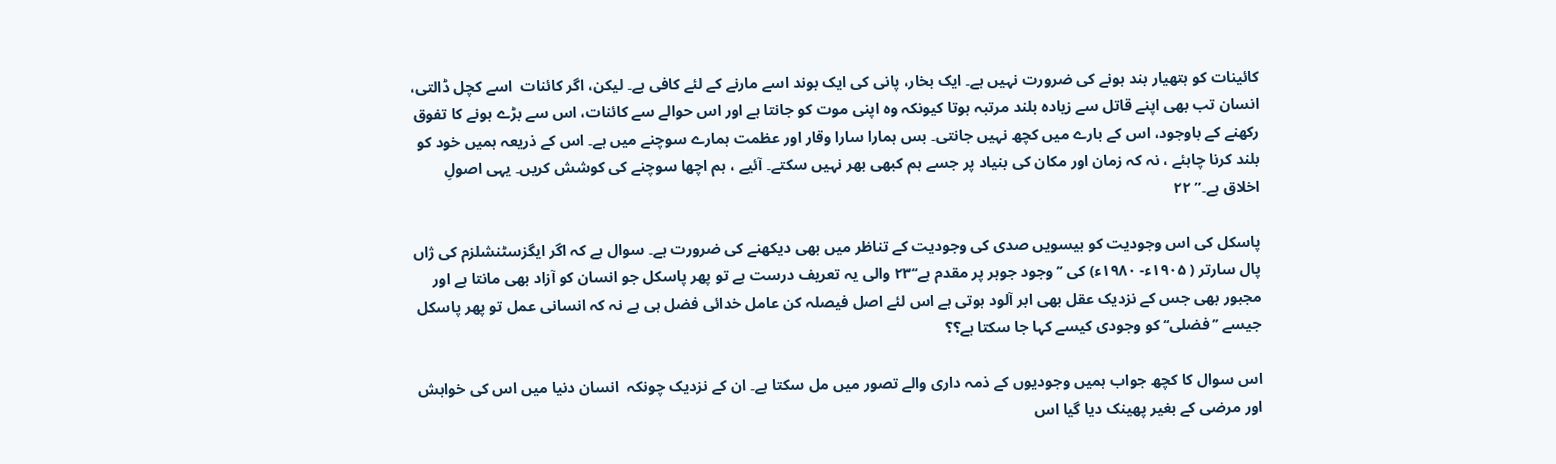کائینات کو ہتھیار بند ہونے کی ضرورت نہیں ہے۔ ایک بخار، پانی کی ایک بوند اسے مارنے کے لئے کافی ہے۔ لیکن، اگر کائنات  اسے کچل ڈالتی، انسان تب بھی اپنے قاتل سے زیادہ بلند مرتبہ ہوتا کیونکہ وہ اپنی موت کو جانتا ہے اور اس حوالے سے کائنات، اس سے بڑے ہونے کا تفوق رکھنے کے باوجود، اس کے بارے میں کچھ نہیں جانتی۔ بس ہمارا سارا وقار اور عظمت ہمارے سوچنے میں ہے۔ اس کے ذریعہ ہمیں خود کو بلند کرنا چاہئے ، نہ کہ زمان اور مکان کی بنیاد پر جسے ہم کبھی بھر نہیں سکتے۔ آئیے ، ہم اچھا سوچنے کی کوشش کریں۔ یہی اصولِ اخلاق ہے۔” ۲۲

پاسکل کی اس وجودیت کو بیسویں صدی کی وجودیت کے تناظر میں بھی دیکھنے کی ضرورت ہے۔ سوال ہے کہ اگر ایگزسٹنشلزم کی ژاں پال سارتر ( ۱۹۰۵ء- ۱۹۸۰ء) کی ’’وجود جوہر پر مقدم ہے‘‘۲۳ والی یہ تعریف درست ہے تو پھر پاسکل جو انسان کو آزاد بھی مانتا ہے اور مجبور بھی جس کے نزدیک عقل بھی ابر آلود ہوتی ہے اس لئے اصل فیصلہ کن عامل خدائی فضل ہی ہے نہ کہ انسانی عمل تو پھر پاسکل جیسے ’’فضلی‘‘ کو وجودی کیسے کہا جا سکتا ہے؟؟

اس سوال کا کچھ جواب ہمیں وجودیوں کے ذمہ داری والے تصور میں مل سکتا ہے۔ ان کے نزدیک چونکہ  انسان دنیا میں اس کی خواہش اور مرضی کے بغیر پھینک دیا گیا اس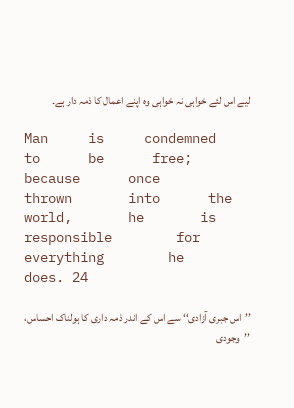لیے اس لئے خواہی نہ خواہی وہ اپنے اعمال کا ذمہ دار ہے۔

Man     is     condemned      to      be      free;      because      once       thrown       into      the      world,       he       is       responsible        for       everything        he     does. 24

’’اس جبری آزادی‘‘ سے اس کے اندر ذمہ داری کا ہولناک احساس، ’’وجودی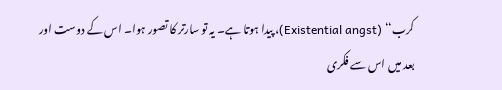کرب‘‘ (Existential angst)، پیدا ہوتا ہے۔ یہ تو سارتر کا تصور ہوا۔ اس کے دوست اور بعد میں اس سے فکری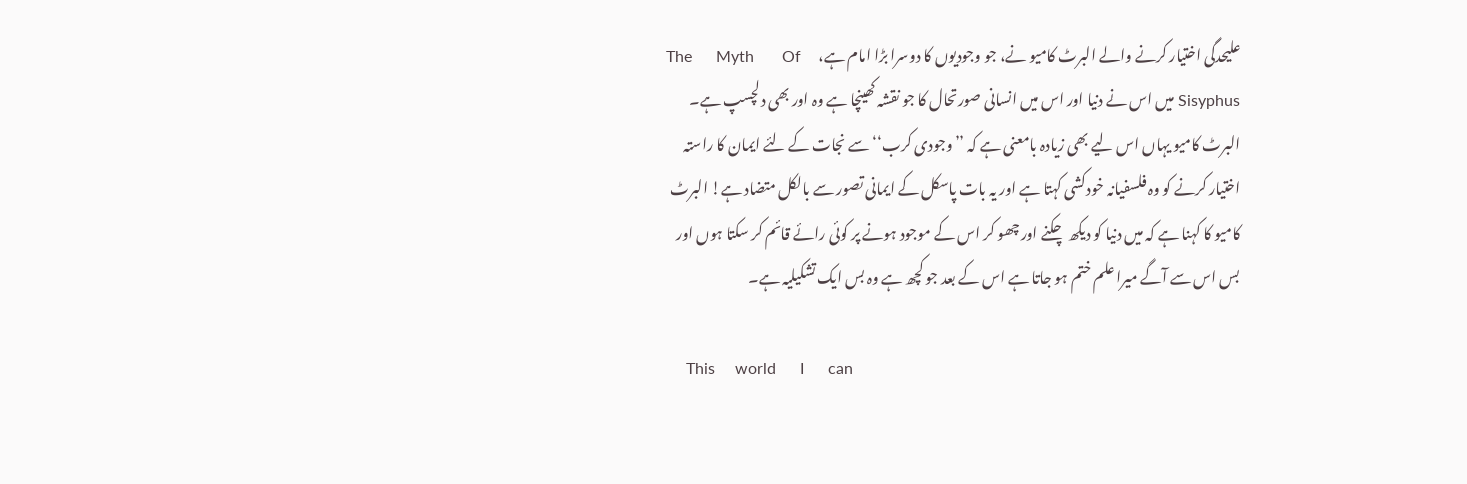علیحدگی اختیار کرنے والے البرٹ کامیو نے، جو وجودیوں کا دوسرا بڑا امام ہے،      The      Myth       Of Sisyphus میں اس نے دنیا اور اس میں انسانی صورتحال کا جو نقشہ کھینچا ہے وہ اور بھی دلچسپ ہے۔ البرٹ کامیو یہاں اس لیے بھی زیادہ بامعنی ہے کہ ’’وجودی کرب‘‘ سے نجات کے لئے ایمان کا راستہ اختیار کرنے کو وہ فلسفیانہ خودکشی کہتا ہے اور یہ بات پاسکل کے ایمانی تصور سے بالکل متضاد ہے! البرٹ کامیو کا کہنا ہے کہ میں دنیا کو دیکھ چکنے اور چھو کر اس کے موجود ہونے پر کوئی رائے قائم کر سکتا ہوں اور بس اس سے آگے میرا علم ختم ہو جاتا ہے اس کے بعد جو کچھ ہے وہ بس ایک تشکیلیہ ہے۔

     This     world      I      can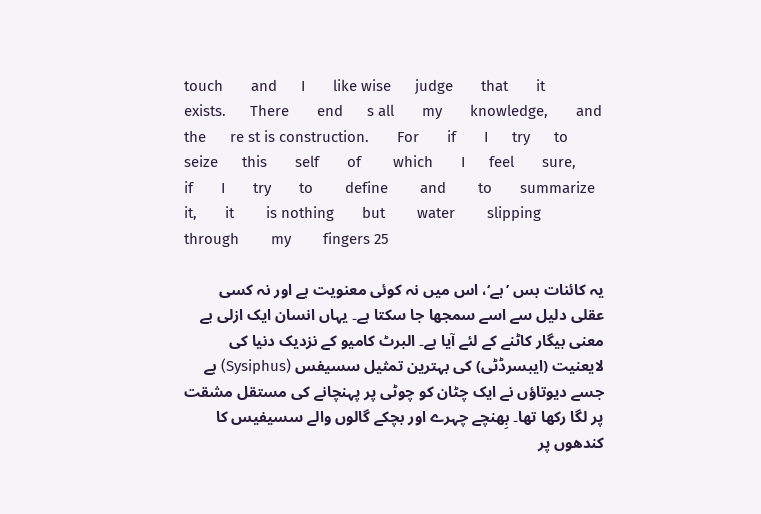touch       and      I       like wise      judge       that       it      exists.      There       end      s all       my       knowledge,       and       the      re st is construction.       For       if       I      try      to        seize      this       self       of        which       I      feel       sure,       if       I       try       to        define        and        to       summarize       it,       it        is nothing       but        water        slipping        through        my        fingers 25

یہ کائنات بس ’ہے‘، اس میں نہ کوئی معنویت ہے اور نہ کسی عقلی دلیل سے اسے سمجھا جا سکتا ہے۔ یہاں انسان ایک ازلی بے معنی بیگار کاٹنے کے لئے آیا ہے۔ البرٹ کامیو کے نزدیک دنیا کی لایعنیت (ایبسرڈٹی) کی بہترین تمثیل سسیفس (Sysiphus) ہے جسے دیوتاؤں نے ایک چٹان کو چوٹی پر پہنچانے کی مستقل مشقت پر لگا رکھا تھا۔ بِھنچے چہرے اور بچکے گالوں والے سسیفیس کا کندھوں پر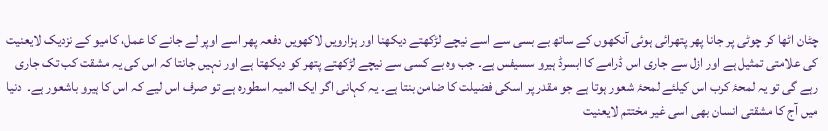چٹان اٹھا کر چوٹی پر جانا پھر پتھرائی ہوئی آنکھوں کے ساتھ بے بسی سے اسے نیچے لڑکھتے دیکھنا اور ہزارویں لاکھویں دفعہ پھر اسے اوپر لے جانے کا عمل، کامیو کے نزدیک لایعنیت کی علامتی تمثیل ہے اور ازل سے جاری اس ڈرامے کا ابسرڈ ہیرو سسیفس ہے۔ جب وہ بے کسی سے نیچے لڑکھتے پتھر کو دیکھتا ہے اور نہیں جانتا کہ اس کی یہ مشقت کب تک جاری رہے گی تو یہ لمحۂ کرب اس کیلئے لمحۂ شعور ہوتا ہے جو مقدر پر اسکی فضیلت کا ضامن بنتا ہے۔ یہ کہانی اگر ایک المیہ اسطورہ ہے تو صرف اس لیے کہ اس کا ہیرو باشعور ہے۔  دنیا میں آج کا مشقتی انسان بھی اسی غیر مختتم لایعنیت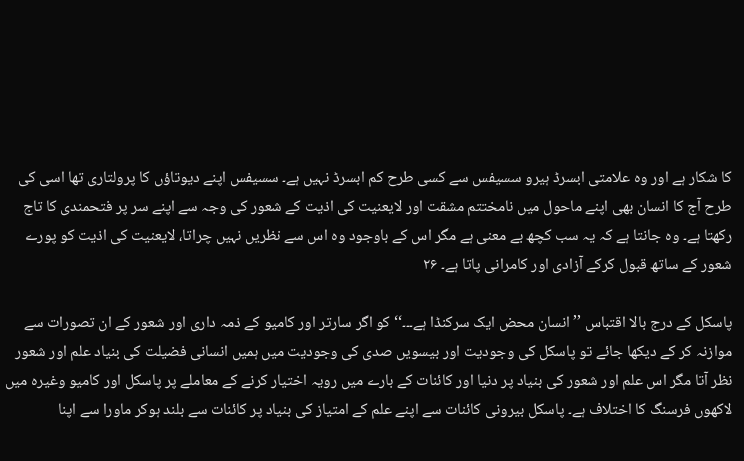کا شکار ہے اور وہ علامتی ابسرڈ ہیرو سسیفس سے کسی طرح کم ابسرڈ نہیں ہے۔ سسیفس اپنے دیوتاؤں کا پرولتاری تھا اسی کی طرح آج کا انسان بھی اپنے ماحول میں نامختتم مشقت اور لایعنیت کی اذیت کے شعور کی وجہ سے اپنے سر پر فتحمندی کا تاج رکھتا ہے۔ وہ جانتا ہے کہ یہ سب کچھ بے معنی ہے مگر اس کے باوجود وہ اس سے نظریں نہیں چراتا، لایعنیت کی اذیت کو پورے شعور کے ساتھ قبول کرکے آزادی اور کامرانی پاتا ہے۔ ۲۶

پاسکل کے درج بالا اقتباس ’’انسان محض ایک سرکنڈا ہے۔۔۔‘‘ کو اگر سارتر اور کامیو کے ذمہ داری اور شعور کے ان تصورات سے موازنہ کر کے دیکھا جائے تو پاسکل کی وجودیت اور بیسویں صدی کی وجودیت میں ہمیں انسانی فضیلت کی بنیاد علم اور شعور نظر آتا مگر اس علم اور شعور کی بنیاد پر دنیا اور کائنات کے بارے میں رویہ اختیار کرنے کے معاملے پر پاسکل اور کامیو وغیرہ میں لاکھوں فرسنگ کا اختلاف ہے۔ پاسکل بیرونی کائنات سے اپنے علم کے امتیاز کی بنیاد پر کائنات سے بلند ہوکر ماورا سے اپنا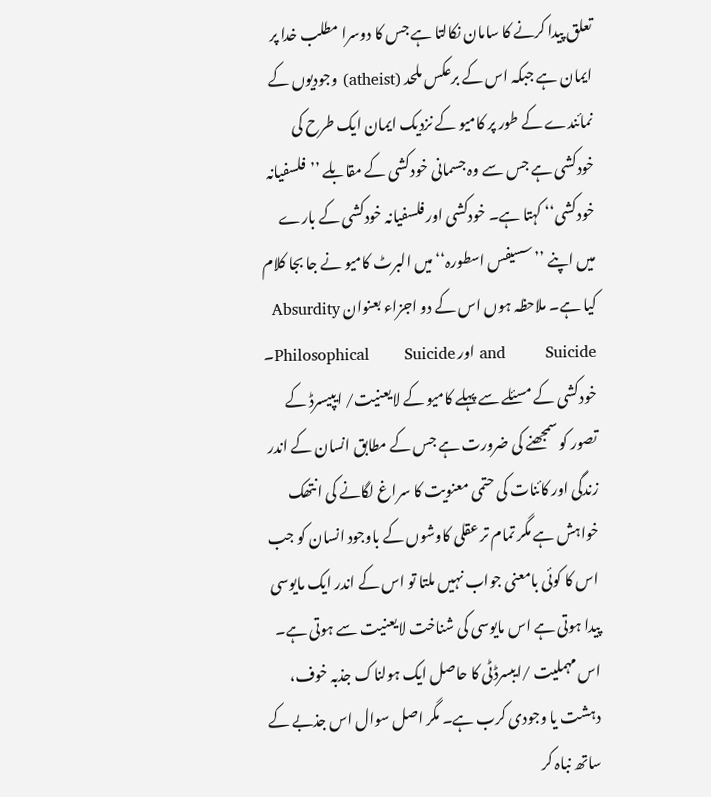تعلق پیدا کرنے کا سامان نکالتا ہے جس کا دوسرا مطلب خدا پر ایمان ہے جبکہ اس کے برعکس ملحد (atheist) وجودیوں کے نمائندے کے طور پر کامیو کے نزدیک ایمان ایک طرح کی خودکشی ہے جس سے وہ جسمانی خودکشی کے مقابلے ’’فلسفیانہ خودکشی‘‘ کہتا ہے۔ خودکشی اور فلسفیانہ خودکشی کے بارے میں اپنے ’’سسیفس اسطورہ‘‘ میں البرٹ کامیو نے جا بجا کلام کیا ہے۔ ملاحظہ ہوں اس کے دو اجزاء بعنوان Absurdity         and        Suicide اور Philosophical       Suicide۔ خودکشی کے مسئلے سے پہلے کامیو کے لایعنیت/ ایپیسرڈ کے تصور کو سمجھنے کی ضرورت ہے جس کے مطابق انسان کے اندر زندگی اور کائنات کی حتمی معنویت کا سراغ لگانے کی انتھک خواہش ہے مگر تمام تر عقلی کاوشوں کے باوجود انسان کو جب اس کا کوئی بامعنی جواب نہیں ملتا تو اس کے اندر ایک مایوسی پیدا ہوتی ہے اس مایوسی کی شناخت لایعنیت سے ہوتی ہے۔ اس مہملیت /ایبسرڈٹی کا حاصل ایک ہولناک جذبہ خوف، دہشت یا وجودی کرب ہے۔ مگر اصل سوال اس جذبے کے ساتھ نباہ کر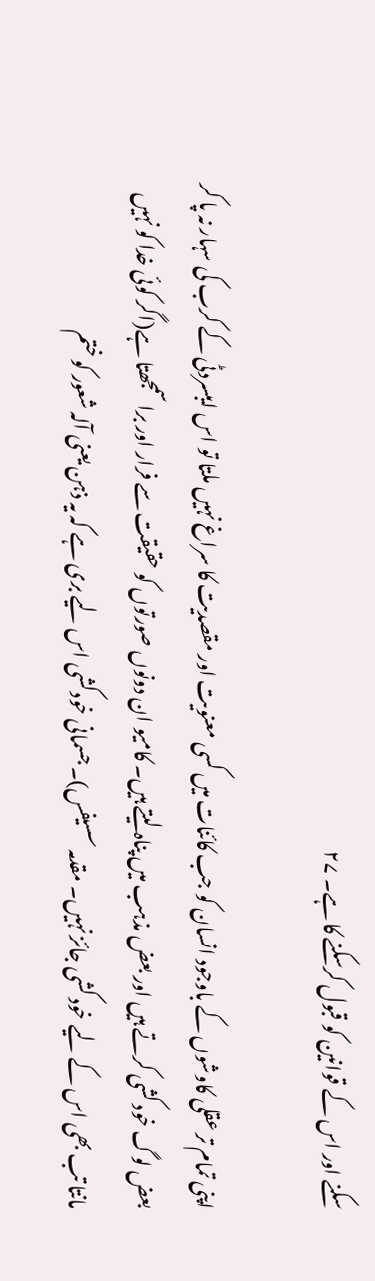سکنے اور اس کے قوانین کو قبول کرسکنے کا ہے۔ ۲۷

اپنی تمام تر عقلی کاوشوں کے باوجود انسان کو جب کائنات میں کسی معنویت اور مقصدیت کا سراغ نہیں ملتا تو اس ایبسردٹی کے کرب کی سہار نہ پا کر بعض لوگ خود کشی کرتے ہیں اور بعض مذہب میں پناہ لیتے ہیں۔ کامیو ان دونوں صورتوں کو حقیقت سے فرار اور برا سمجھتا ہے(اگر کوئی خدا کو نہیں مانتا تب بھی اس کے لیے خود کشی جائز نہیں۔ مقدمہ سسیفس)۔ جسمانی خودکشی اس لیے بری ہے کہ یہ ذہن یعنی آلہ شعور کو ختم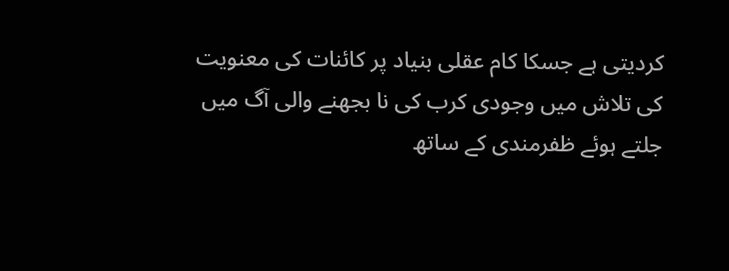کردیتی ہے جسکا کام عقلی بنیاد پر کائنات کی معنویت کی تلاش میں وجودی کرب کی نا بجھنے والی آگ میں جلتے ہوئے ظفرمندی کے ساتھ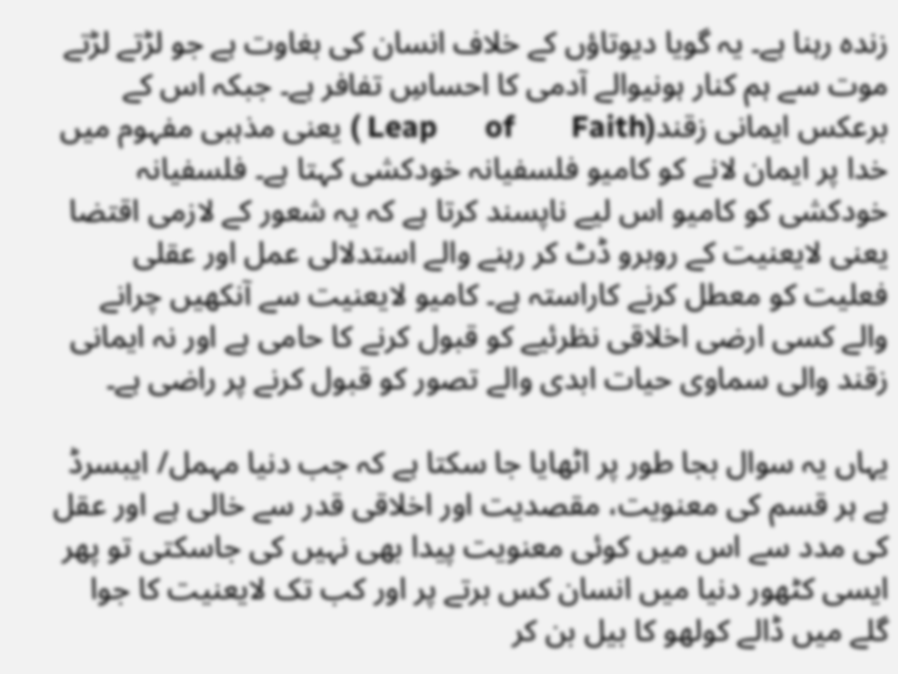زندہ رہنا ہے۔ یہ گویا دیوتاؤں کے خلاف انسان کی بغاوت ہے جو لڑتے لڑتے موت سے ہم کنار ہونیوالے آدمی کا احساسِ تفافر ہے۔ جبکہ اس کے برعکس ایمانی زقند(Leap      of       Faith ) یعنی مذہبی مفہوم میں خدا پر ایمان لانے کو کامیو فلسفیانہ خودکشی کہتا ہے۔ فلسفیانہ خودکشی کو کامیو اس لیے ناپسند کرتا ہے کہ یہ شعور کے لازمی اقتضا یعنی لایعنیت کے روبرو ڈٹ کر رہنے والے استدلالی عمل اور عقلی فعلیت کو معطل کرنے کاراستہ ہے۔ کامیو لایعنیت سے آنکھیں چرانے والے کسی ارضی اخلاقی نظرئیے کو قبول کرنے کا حامی ہے اور نہ ایمانی زقند والی سماوی حیات ابدی والے تصور کو قبول کرنے پر راضی ہے۔

یہاں یہ سوال بجا طور پر اٹھایا جا سکتا ہے کہ جب دنیا مہمل/ ایبسرڈ ہے ہر قسم کی معنویت، مقصدیت اور اخلاقی قدر سے خالی ہے اور عقل کی مدد سے اس میں کوئی معنویت پیدا بھی نہیں کی جاسکتی تو پھر ایسی کٹھور دنیا میں انسان کس برتے پر اور کب تک لایعنیت کا جوا گلے میں ڈالے کولھو کا بیل بن کر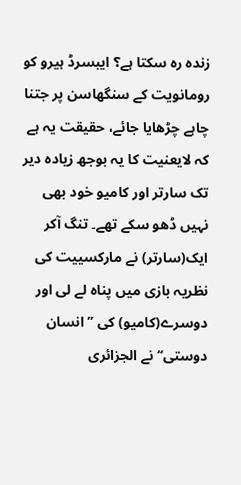زندہ رہ سکتا ہے؟ ایبسرڈ ہیرو کو رومانویت کے سنگھاسن پر جتنا چاہے چڑھایا جائے، حقیقت یہ ہے کہ لایعنیت کا یہ بوجھ زیادہ دیر تک سارتر اور کامیو خود بھی نہیں ڈھو سکے تھے۔ تنگ آکر ایک(سارتر) نے مارکسییت کی نظریہ بازی میں پناہ لے لی اور دوسرے(کامیو) کی ’’انسان دوستی‘‘ نے الجزائری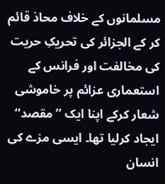مسلمانوں کے خلاف محاذ قائم کر کے الجزائر کی تحریکِ حریت کی مخالفت اور فرانس کے استعماری عزائم پر خاموشی شعار کرکے اپنا ایک ’’مقصد‘‘ ایجاد کرلیا تھا۔ ایسی مزے کی انسان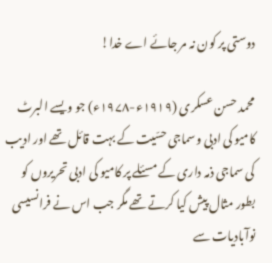دوستی پر کون نہ مر جائے اے خدا!

محمد حسن عسکری (۱۹۱۹ء-۱۹۷۸ء) جو ویسے البرٹ کامیو کی ادبی وسماجی حسّیت کے بہت قائل تھے اور ادیب کی سماجی ذمہ داری کے مسئلے پر کامیو کی ادبی تحریروں کو بطور مثال پیش کیا کرتے تھے مگر جب اس نے فرانسیسی نوآبادیات سے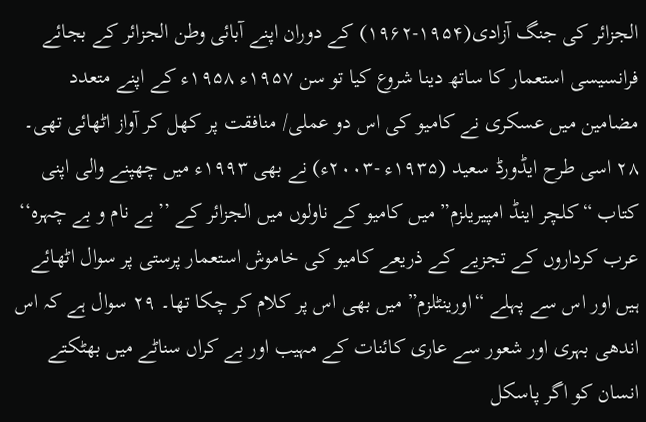الجزائر کی جنگ آزادی(۱۹۵۴-۱۹۶۲) کے دوران اپنے آبائی وطن الجزائر کے بجائے فرانسیسی استعمار کا ساتھ دینا شروع کیا تو سن ۱۹۵۷ء ۱۹۵۸ء کے اپنے متعدد مضامین میں عسکری نے کامیو کی اس دو عملی/ منافقت پر کھل کر آواز اٹھائی تھی۔ ۲۸ اسی طرح ایڈورڈ سعید (۱۹۳۵ء -۲۰۰۳ء) نے بھی ۱۹۹۳ء میں چھپنے والی اپنی کتاب “کلچر اینڈ امپیریلزم” میں کامیو کے ناولوں میں الجزائر کے ’’بے نام و بے چہرہ‘‘ عرب کرداروں کے تجزیے کے ذریعے کامیو کی خاموش استعمار پرستی پر سوال اٹھائے ہیں اور اس سے پہلے “اورینٹلزم” میں بھی اس پر کلام کر چکا تھا۔ ۲۹ سوال ہے کہ اس اندھی بہری اور شعور سے عاری کائنات کے مہیب اور بے کراں سناٹے میں بھٹکتے انسان کو اگر پاسکل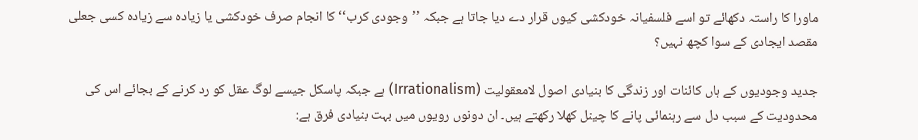ماورا کا راستہ دکھائے تو اسے فلسفیانہ خودکشی کیوں قرار دے دیا جاتا ہے جبکہ ’’وجودی کرب‘‘ کا انجام صرف خودکشی یا زیادہ سے زیادہ کسی جعلی مقصد ایجادی کے سوا کچھ نہیں؟

جدید وجودیوں کے ہاں کائنات اور زندگی کا بنیادی اصول لامعقولیت (Irrationalism) ہے جبکہ پاسکل جیسے لوگ عقل کو رد کرنے کے بجائے اس کی محدودیت کے سبب دل سے رہنمائی پانے کا چینل کھلا رکھتے ہیں۔ ان دونوں رویوں میں بہت بنیادی فرق ہے: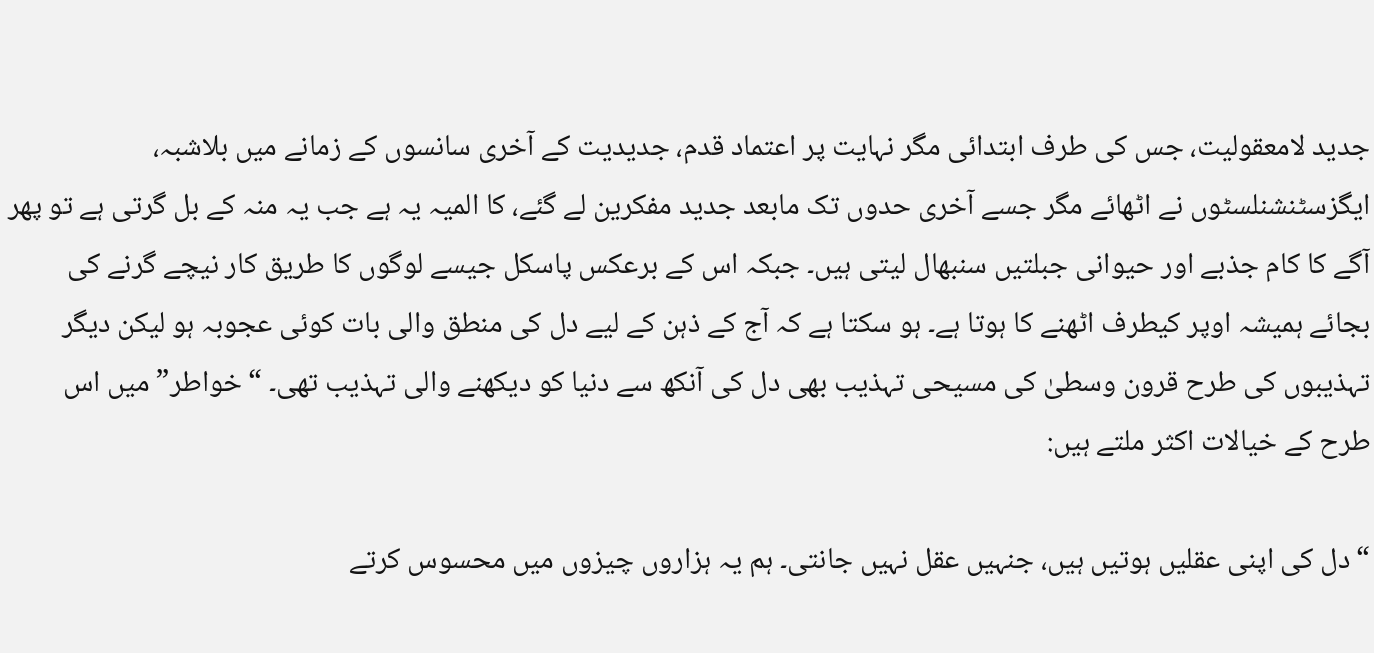جدید لامعقولیت، جس کی طرف ابتدائی مگر نہایت پر اعتماد قدم، جدیدیت کے آخری سانسوں کے زمانے میں بلاشبہ، ایگزسٹنشنلسٹوں نے اٹھائے مگر جسے آخری حدوں تک مابعد جدید مفکرین لے گئے، کا المیہ یہ ہے جب یہ منہ کے بل گرتی ہے تو پھر آگے کا کام جذبے اور حیوانی جبلتیں سنبھال لیتی ہیں۔ جبکہ اس کے برعکس پاسکل جیسے لوگوں کا طریق کار نیچے گرنے کی بجائے ہمیشہ اوپر کیطرف اٹھنے کا ہوتا ہے۔ ہو سکتا ہے کہ آج کے ذہن کے لیے دل کی منطق والی بات کوئی عجوبہ ہو لیکن دیگر تہذیبوں کی طرح قرون وسطیٰ کی مسیحی تہذیب بھی دل کی آنکھ سے دنیا کو دیکھنے والی تہذیب تھی۔ “خواطر” میں اس طرح کے خیالات اکثر ملتے ہیں:

“دل کی اپنی عقلیں ہوتیں ہیں، جنہیں عقل نہیں جانتی۔ ہم یہ ہزاروں چیزوں میں محسوس کرتے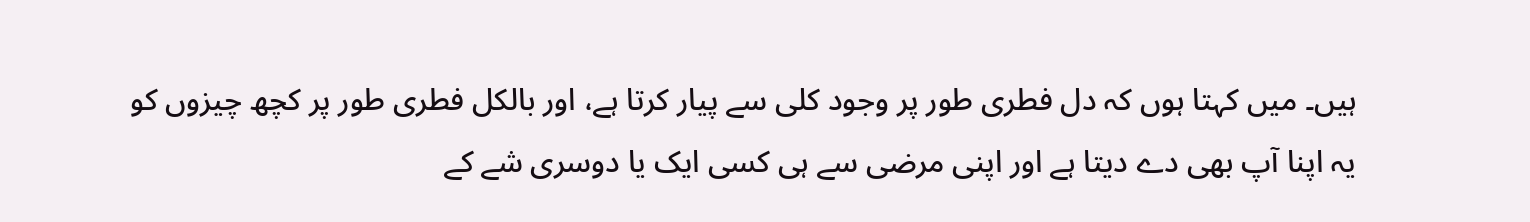ہیں۔ میں کہتا ہوں کہ دل فطری طور پر وجود کلی سے پیار کرتا ہے، اور بالکل فطری طور پر کچھ چیزوں کو یہ اپنا آپ بھی دے دیتا ہے اور اپنی مرضی سے ہی کسی ایک یا دوسری شے کے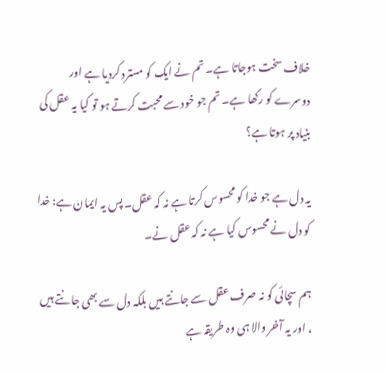خلاف سخت ہوجاتا ہے۔ تم نے ایک کو مسترد کردیا ہے اور دوسرے کو رکھا ہے۔ تم جو خود سے محبت کرتے ہو تو کیا یہ عقل کی بنیاد پر ہوتا ہے؟

یہ دل ہے جو خدا کو محسوس کرتا ہے نہ کہ عقل۔ پس یہ ایمان ہے: خدا کو دل نے محسوس کیا ہے نہ کہ عقل نے۔

ہم سچائی کو نہ صرف عقل سے جانتے ہیں بلکہ دل سے بھی جانتے ہیں ، اور یہ آخر والا ہی وہ طریقہ ہے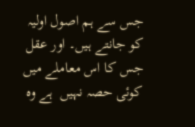جس سے ہم اصول اولیہ کو جانتے ہیں۔ اور عقل جس کا اس معاملے میں کوئی حصہ نہیں  ہے وہ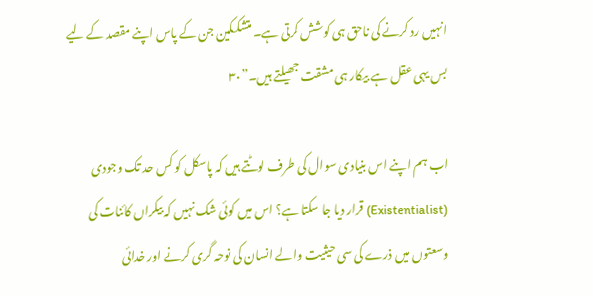انہیں رد کرنے کی ناحق ہی کوشش کرتی ہے۔ متشککین جن کے پاس اپنے مقصد کے لیے بس یہی عقل ہے بیکار ہی مشقت جھیلتے ہیں۔”۳۰

اب ہم اپنے اس بنیادی سوال کی طرف لوٹتے ہیں کہ پاسکل کو کس حد تک وجودی (Existentialist) قرار دیا جا سکتا ہے؟ اس میں کوئی شک نہیں کہ بیکراں کائنات کی وسعتوں میں ذرے کی سی حیثیت والے انسان کی نوحہ گری کرنے اور خدائی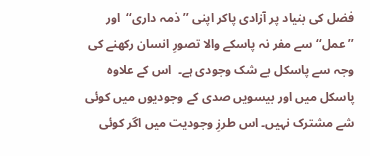فضل کی بنیاد پر آزادی پاکر اپنی ’’ذمہ داری‘‘  اور ’’عمل‘‘ سے مفر نہ پاسکے والا تصورِ انسان رکھنے کی وجہ سے پاسکل بے شک وجودی ہے۔  اس کے علاوہ پاسکل میں اور بیسویں صدی کے وجودیوں میں کوئی شے مشترک نہیں۔ اس طرزِ وجودیت میں اگر کوئی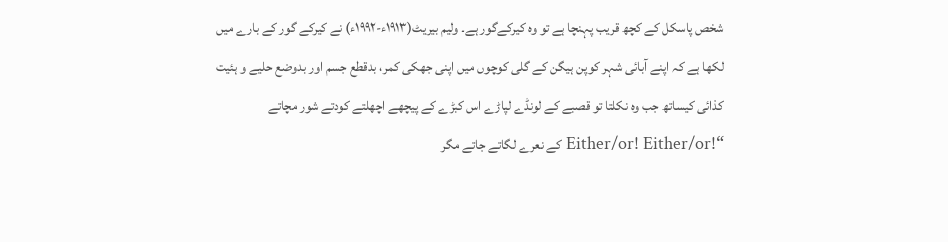شخص پاسکل کے کچھ قریب پہنچا ہے تو وہ کیرکےگور ہے۔ ولیم بیریٹ(۱۹۱۳ء-۱۹۹۲ء) نے کیرکے گور کے بارے میں لکھا ہے کہ اپنے آبائی شہر کوپن ہیگن کے گلی کوچوں میں اپنی جھکی کمر، بدقطع جسم اور بدوضع حلیے و ہئیت کذائی کیساتھ جب وہ نکلتا تو قصبے کے لونڈے لپاڑے اس کبڑے کے پیچھے اچھلتے کودتے شور مچاتے “!Either/or! Either/or کے نعرے لگاتے جاتے مگر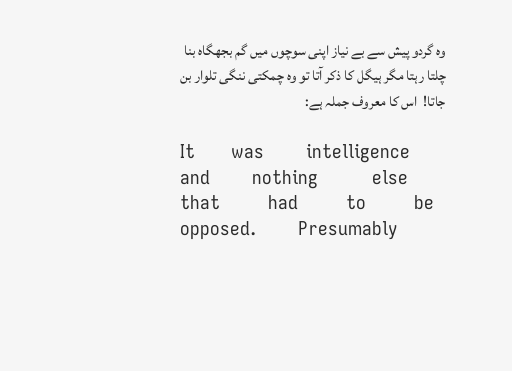وہ گردو پیش سے بے نیاز اپنی سوچوں میں گم بجھگاہ بنا چلتا رہتا مگر ہیگل کا ذکر آتا تو وہ چمکتی ننگی تلوار بن جاتا!  اس کا معروف جملہ ہے:

It      was       intelligence        and       nothing         else        that        had        to        be        opposed.       Presumably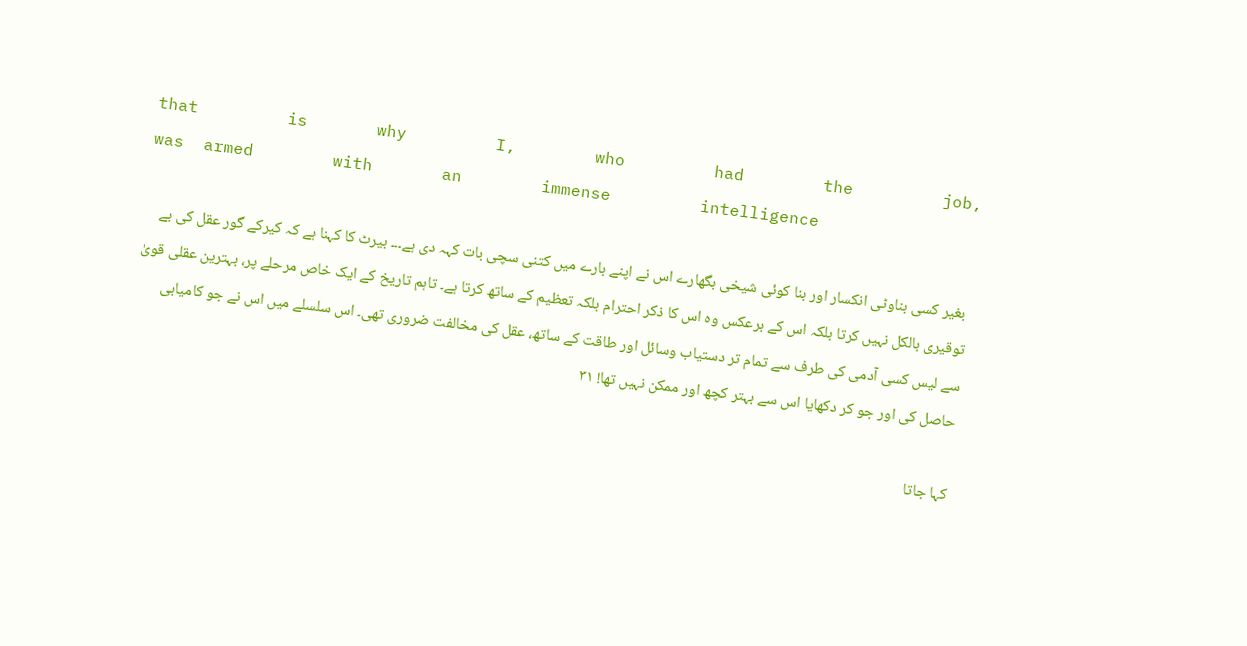that         is       why         I,        who         had        the         job,        was  armed        with       an        immense         intelligence

 بغیر کسی بناوٹی انکسار اور بنا کوئی شیخی بگھارے اس نے اپنے بارے میں کتنی سچی بات کہہ دی ہے۔۔۔ بیرٹ کا کہنا ہے کہ کیرکے گور عقل کی بے توقیری بالکل نہیں کرتا بلکہ اس کے برعکس وہ اس کا ذکر احترام بلکہ تعظیم کے ساتھ کرتا ہے۔ تاہم تاریخ کے ایک خاص مرحلے پر، بہترین عقلی قویٰ سے لیس کسی آدمی کی طرف سے تمام تر دستیاب وسائل اور طاقت کے ساتھ، عقل کی مخالفت ضروری تھی۔ اس سلسلے میں اس نے جو کامیابی حاصل کی اور جو کر دکھایا اس سے بہتر کچھ اور ممکن نہیں تھا! ۳۱

کہا جاتا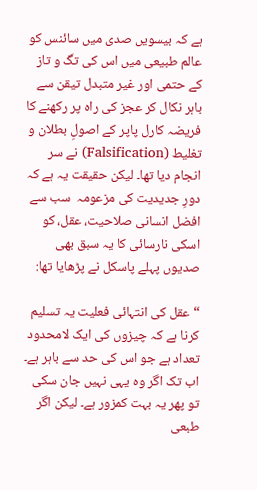ہے کہ بیسویں صدی میں سائنس کو عالم طبیعی میں اس کی تگ و تاز کے حتمی اور غیر متبدل تیقن سے باہر نکال کر عجز کی راہ پر رکھنے کا فریضہ کارل پاپر کے اصولِ بطلان و تغلیط (Falsification) نے سر انجام دیا تھا۔ لیکن حقیقت یہ ہے کہ دورِ جدیدیت کی مزعومہ  سب سے افضل انسانی صلاحیت، عقل، کو اسکی نارسائی کا یہ سبق بھی صدیوں پہلے پاسکل نے پڑھایا تھا:

“عقل کی انتہائی فعلیت یہ تسلیم کرنا ہے کہ چیزوں کی ایک لامحدود تعداد ہے جو اس کی حد سے باہر ہے۔  اب تک اگر وہ یہی نہیں جان سکی تو پھر یہ بہت کمزور ہے۔ لیکن اگر طبعی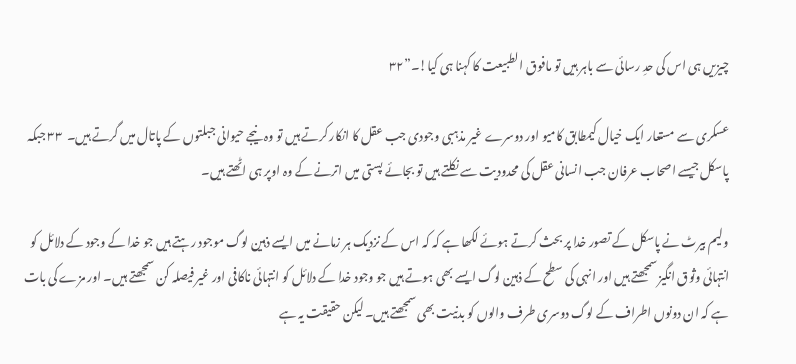چیزیں ہی اس کی حدِ رسائی سے باہر ہیں تو مافوق الطبیعت کا کہنا ہی کیا!۔”۳۲

عسکری سے مستعار ایک خیال کیمطابق کامیو اور دوسرے غیر مذہبی وجودی جب عقل کا انکار کرتے ہیں تو وہ نیجے حیوانی جبلتوں کے پاتال میں گرتے ہیں۔  ۳۳ جبکہ پاسکل جیسے اصحاب عرفان جب انسانی عقل کی محدودیت سے نکلتے ہیں تو بجائے پستی میں اترنے کے وہ اوپر ہی اٹھتے ہیں۔

ولیم بیرٹ نے پاسکل کے تصور خدا پر بحث کرتے ہوئے لکھا ہے کہ کہ اس کے نزدیک ہر زمانے میں ایسے ذہین لوگ موجود رہتے ہیں جو خدا کے وجود کے دلائل کو انتہائی وثوق انگیز سمجھتے ہیں اور انہی کی سطح کے ذہین لوگ ایسے بھی ہوتے ہیں جو وجود خدا کے دلائل کو انتہائی ناکافی اور غیر فیصلہ کن سمجھتے ہیں۔ اور مزے کی بات ہے کہ ان دونوں اطراف کے لوگ دوسری طرف والوں کو بدنیت بھی سمجھتے ہیں۔ لیکن حقیقت یہ ہے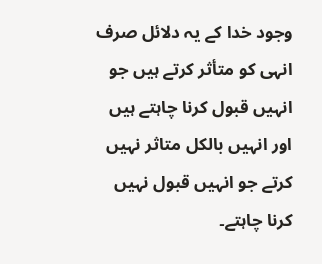وجود خدا کے یہ دلائل صرف انہی کو متأثر کرتے ہیں جو انہیں قبول کرنا چاہتے ہیں اور انہیں بالکل متاثر نہیں کرتے جو انہیں قبول نہیں کرنا چاہتے۔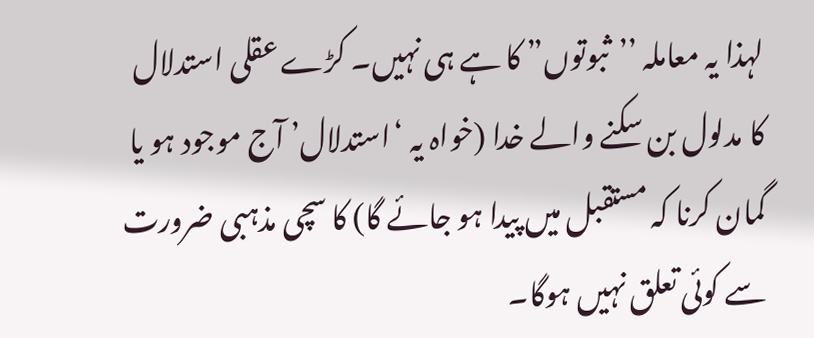لہذا یہ معاملہ ’’ثبوتوں” کا ہے ہی نہیں۔ کڑے عقلی استدلال کا مدلول بن سکنے والے خدا (خواہ یہ ‘استدلال’ آج موجود ہو یا گمان کرنا کہ مستقبل میں پیدا ہو جائے گا) کا سچی مذہبی ضرورت سے کوئی تعلق نہیں ہوگا۔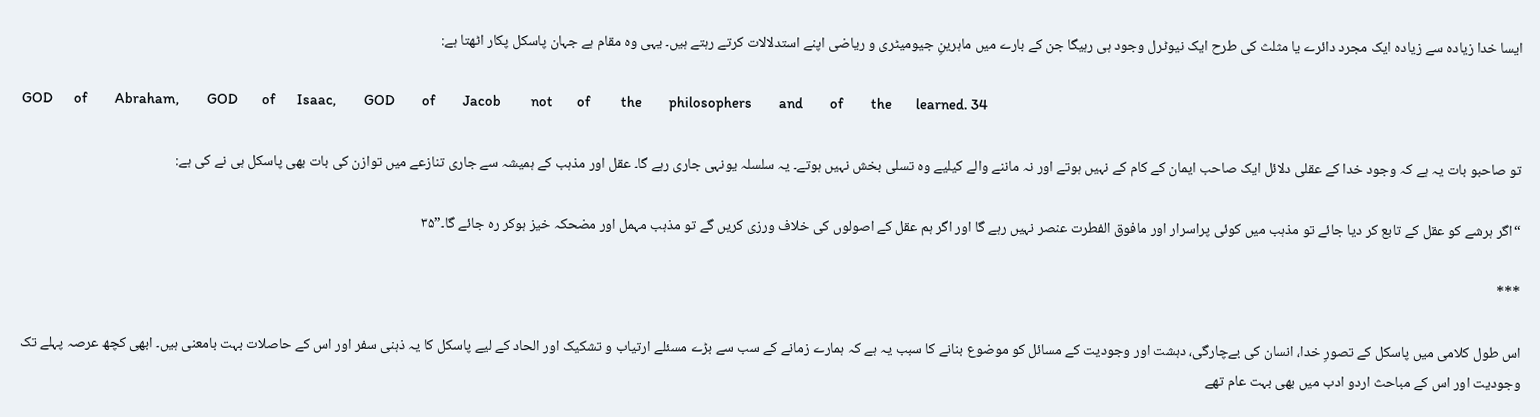ایسا خدا زیادہ سے زیادہ ایک مجرد دائرے یا مثلث کی طرح ایک نیوٹرل وجود ہی رہیگا جن کے بارے میں ماہرینِ جیومیٹری و ریاضی اپنے استدلالات کرتے رہتے ہیں۔ یہی وہ مقام ہے جہان پاسکل پکار اٹھتا ہے:

GOD       of         Abraham,         GOD        of       Isaac,         GOD         of         Jacob          not        of          the         philosophers         and         of         the        learned. 34

تو صاحبو بات یہ ہے کہ وجود خدا کے عقلی دلائل ایک صاحب ایمان کے کام کے نہیں ہوتے اور نہ ماننے والے کیلیے وہ تسلی بخش نہیں ہوتے۔ یہ سلسلہ یونہی جاری رہے گا۔ عقل اور مذہب کے ہمیشہ سے جاری تنازعے میں توازن کی بات بھی پاسکل ہی نے کی ہے:

“اگر ہرشے کو عقل کے تابع کر دیا جائے تو مذہب میں کوئی پراسرار اور مافوق الفطرت عنصر نہیں رہے گا اور اگر ہم عقل کے اصولوں کی خلاف ورزی کریں گے تو مذہب مہمل اور مضحکہ خیز ہوکر رہ جائے گا۔”۳۵

***

اس طول کلامی میں پاسکل کے تصورِ خدا، انسان کی بےچارگی، دہشت اور وجودیت کے مسائل کو موضوع بنانے کا سبب یہ ہے کہ ہمارے زمانے کے سب سے بڑے مسئلے ارتیاب و تشکیک اور الحاد کے لیے پاسکل کا یہ ذہنی سفر اور اس کے حاصلات بہت بامعنی ہیں۔ ابھی کچھ عرصہ پہلے تک وجودیت اور اس کے مباحث اردو ادب میں بھی بہت عام تھے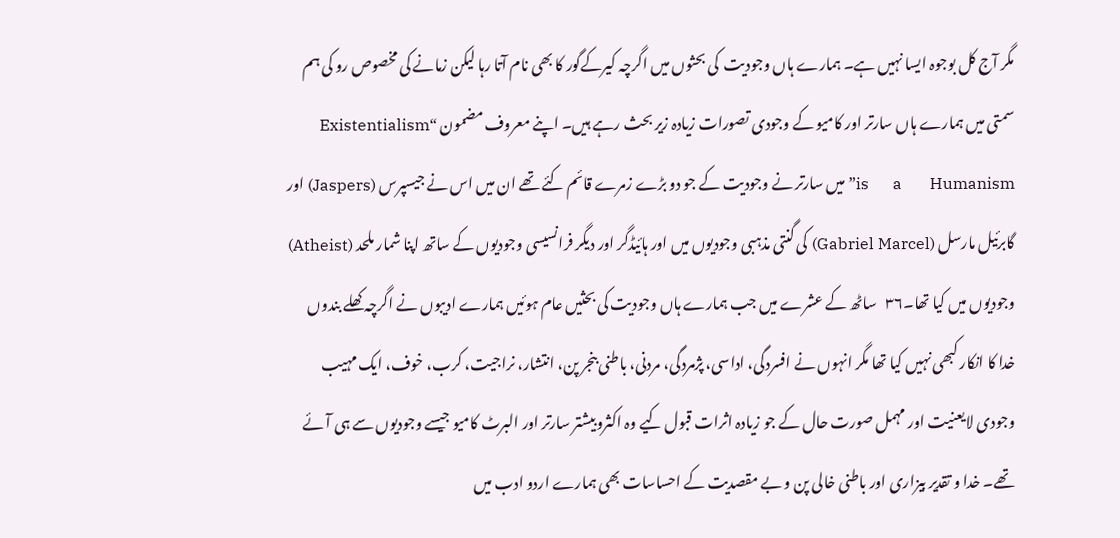مگر آج کل بوجوہ ایسا نہیں ہے۔ ہمارے ہاں وجودیت  کی بحثوں میں اگرچہ کیرکےگور کا بھی نام آتا رہا لیکن زمانے کی مخصوص رو کی ہم سمتی میں ہمارے ہاں سارتر اور کامیو کے وجودی تصورات زیادہ زیر بحث رہے ہیں۔ اپنے معروف مضمون “Existentialism       is      a       Humanism” میں سارتر نے وجودیت کے جو دو بڑے زمرے قائم کئے تھے ان میں اس نے جیسپرس (Jaspers) اور گابرئیل مارسل (Gabriel Marcel) کی گنتی مذہبی وجودیوں میں اور ہائیڈگر اور دیگر فرانسیسی وجودیوں کے ساتھ اپنا شمار ملحد (Atheist) وجودیوں میں کیا تھا۔۳۶   ساٹھ کے عشرے میں جب ہمارے ہاں وجودیت کی بحثیں عام ہوئیں ہمارے ادیبوں نے اگرچہ کھلے بندوں خدا کا انکار کبھی نہیں کیا تھا مگر انہوں نے افسردگی، اداسی، پژمردگی، مردنی، باطنی بنجر پن، انتشار، نراجیت، کرب، خوف، ایک مہیب وجودی لایعنیت اور مہمل صورت حال کے جو زیادہ اثرات قبول کیے وہ اکثروبیشتر سارتر اور البرٹ کامیو جیسے وجودیوں سے ہی آئے تھے۔ خدا و تقدیر بیزاری اور باطنی خالی پن و بے مقصدیت کے احساسات بھی ہمارے اردو ادب میں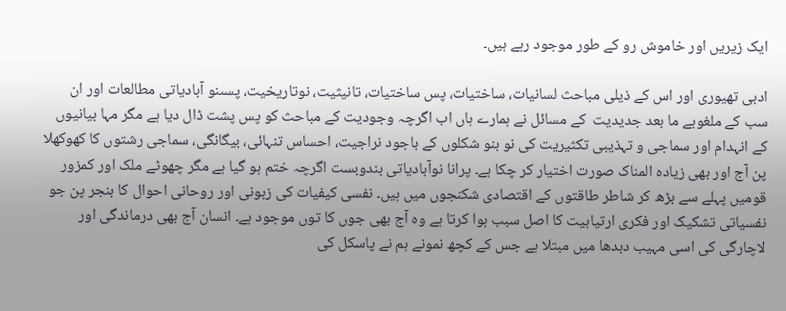ایک زیریں اور خاموش رو کے طور موجود رہے ہیں۔

ادبی تھیوری اور اس کے ذیلی مباحث لسانیات، ساختیات، پس ساختیات، تانیثیت، نوتاریخیت، پسںنو آبادیاتی مطالعات اور ان سب کے ملغوبے ما بعد جدیدیت  کے مسائل نے ہمارے ہاں اب اگرچہ وجودیت کے مباحث کو پس پشت ڈال دیا ہے مگر مہا بیانیوں کے انہدام اور سماجی و تہذیبی تکثیریت کی نو بنو شکلوں کے باجود نراجیت، احساس تنہائی، بیگانگی، سماجی رشتوں کا کھوکھلا پن آج اور بھی زیادہ المناک صورت اختیار کر چکا ہے۔ پرانا نوآبادیاتی بندوبست اگرچہ ختم ہو گیا ہے مگر چھوٹے ملک اور کمزور قومیں پہلے سے بڑھ کر شاطر طاقتوں کے اقتصادی شکنجوں میں ہیں۔ نفسی کیفیات کی زبونی اور روحانی احوال کا بنجر پن جو نفسیاتی تشکیک اور فکری ارتیابیت کا اصل سبب ہوا کرتا ہے وہ آج بھی جوں کا توں موجود ہے۔ انسان آج بھی درماندگی اور لاچارگی کی اسی مہیب دبدھا میں مبتلا ہے جس کے کچھ نمونے ہم نے پاسکل کی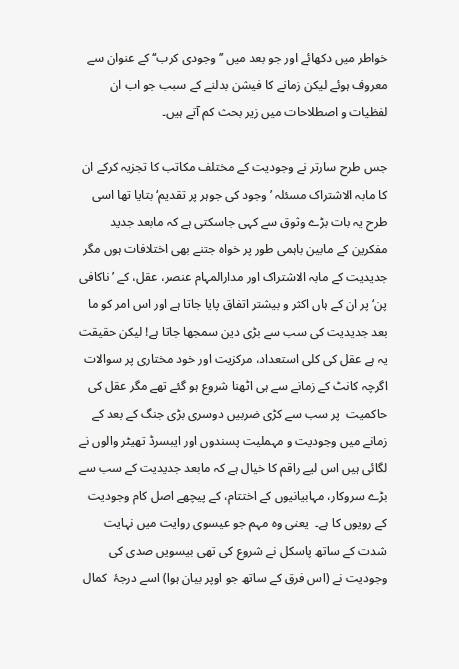خواطر میں دکھائے اور جو بعد میں ’’وجودی کرب‘‘ کے عنوان سے معروف ہوئے لیکن زمانے کا فیشن بدلنے کے سبب جو اب ان لفظیات و اصطلاحات میں زیر بحث کم آتے ہیں۔

جس طرح سارتر نے وجودیت کے مختلف مکاتب کا تجزیہ کرکے ان کا مابہ الاشتراک مسئلہ ’وجود کی جوہر پر تقدیم‘ بتایا تھا اسی طرح یہ بات بڑے وثوق سے کہی جاسکتی ہے کہ مابعد جدید مفکرین کے مابین باہمی طور پر خواہ جتنے بھی اختلافات ہوں مگر جدیدیت کے مابہ الاشتراک اور مدارالمہام عنصر، عقل، کے ’ناکافی پن‘ پر ان کے ہاں اکثر و بیشتر اتفاق پایا جاتا ہے اور اس امر کو ما بعد جدیدیت کی سب سے بڑی دین سمجھا جاتا ہے! لیکن حقیقت یہ ہے عقل کی کلی استعداد، مرکزیت اور خود مختاری پر سوالات اگرچہ کانٹ کے زمانے سے ہی اٹھنا شروع ہو گئے تھے مگر عقل کی حاکمیت  پر سب سے کڑی ضربیں دوسری بڑی جنگ کے بعد کے زمانے میں وجودیت و مہملیت پسندوں اور ایبسرڈ تھیٹر والوں نے لگائی ہیں اس لیے راقم کا خیال ہے کہ مابعد جدیدیت کے سب سے بڑے سروکار، مہابیانیوں کے اختتام، کے پیچھے اصل کام وجودیت کے رویوں کا ہے۔  یعنی وہ مہم جو عیسوی روایت میں نہایت شدت کے ساتھ پاسکل نے شروع کی تھی بیسویں صدی کی وجودیت نے (اس فرق کے ساتھ جو اوپر بیان ہوا) اسے درجۂ  کمال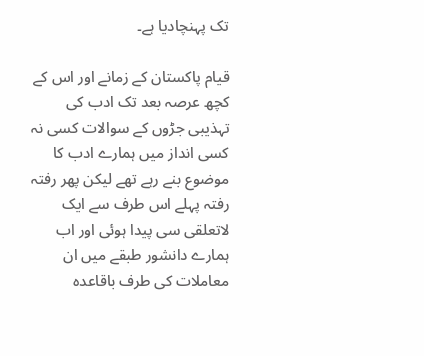تک پہنچادیا ہے۔

قیام پاکستان کے زمانے اور اس کے کچھ عرصہ بعد تک ادب کی تہذیبی جڑوں کے سوالات کسی نہ کسی انداز میں ہمارے ادب کا موضوع بنے رہے تھے لیکن پھر رفتہ رفتہ پہلے اس طرف سے ایک لاتعلقی سی پیدا ہوئی اور اب ہمارے دانشور طبقے میں ان معاملات کی طرف باقاعدہ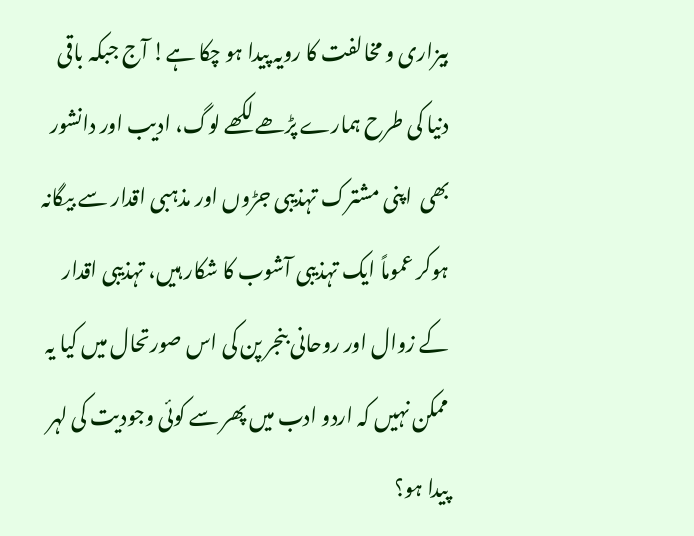بیزاری و مخالفت کا رویہ پیدا ہو چکا ہے! آج جبکہ باقی دنیا کی طرح ہمارے پڑھے لکھے لوگ، ادیب اور دانشور بھی  اپنی مشترک تہذیبی جڑوں اور مذہبی اقدار سے بیگانہ ہوکر عموماً ایک تہذیبی آشوب کا شکار ہیں، تہذیبی اقدار کے زوال اور روحانی بنجر پن کی اس صورتحال میں کیا یہ ممکن نہیں کہ اردو ادب میں پھر سے کوئی وجودیت کی لہر پیدا ہو؟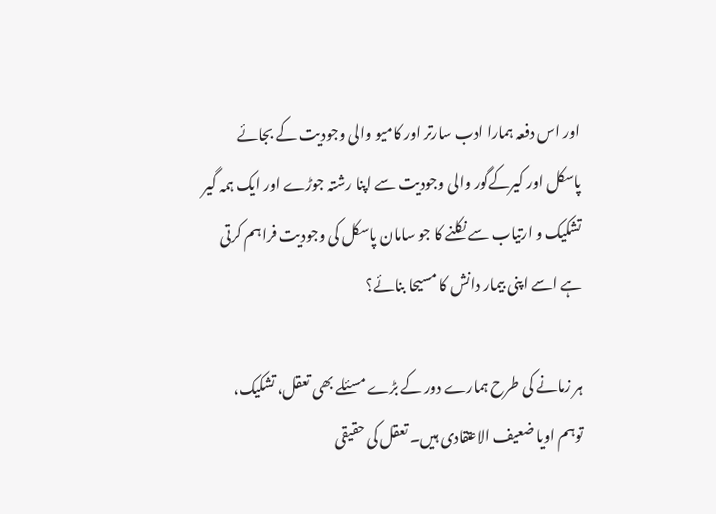اور اس دفعہ ہمارا ادب سارتر اور کامیو والی وجودیت کے بجائے پاسکل اور کیرکےگور والی وجودیت سے اپنا رشتہ جوڑے اور ایک ہمہ گیر تشکیک و ارتیاب سے نکلنے کا جو سامان پاسکل کی وجودیت فراہم کرتی ہے اسے اپنی بیمار دانش کا مسیحا بنائے؟

ہر زمانے کی طرح ہمارے دور کے بڑے مسئلے بھی تعقل، تشکیک، توہم اویا ضعیف الاعتقادی ہیں۔ تعقل کی حقیقی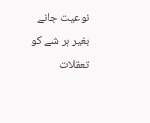نوعیت جانے بغیر ہر شے کو تعقلات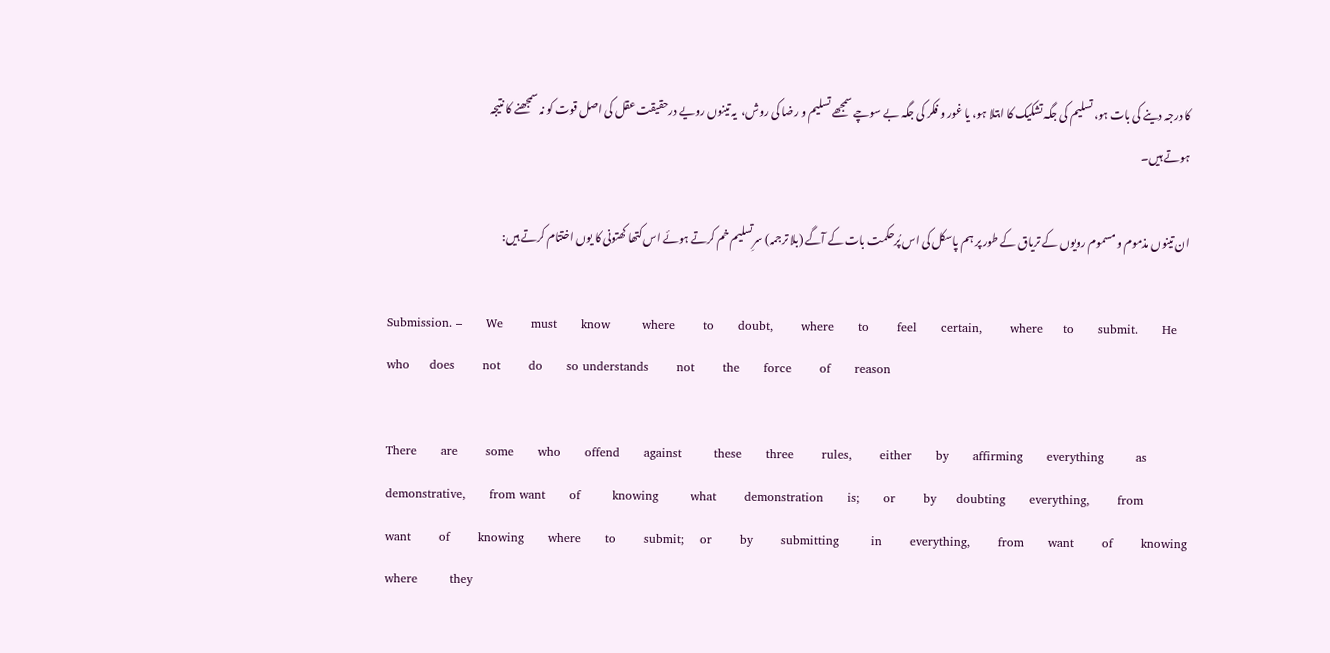کا درجہ دینے کی بات ہو، تسلیم کی جگہ تشکیک کا ابتلا ہو، یا غور و فکر کی جگہ بے سوچے سمجھے تسلیم و رضا کی روش،  یہ تینوں رویے درحقیقت عقل کی اصل قوت کو نہ سمجھنے کا نتیجہ ہوتے ہیں۔

ان تینوں مذموم و مسموم رویوں کے تریاق کے طور پر ہم پاسکل کی اس پُرحکمت بات کے آگے (بلا ترجمہ) سرِتسلیم خم کرتے ہوئے اس کتھا کھتونی کا یوں اختتام کرتے ہیں:

Submission. –      We       must      know        where       to      doubt,       where      to       feel      certain,       where     to      submit.      He      who     does       not       do      so understands       not       the      force       of      reason

There      are       some      who      offend      against        these      three       rules,       either      by      affirming      everything        as        demonstrative,      from want      of        knowing        what       demonstration      is;      or       by     doubting      everything,       from       want       of       knowing      where      to       submit;    or       by       submitting        in       everything,       from      want       of       knowing      where        they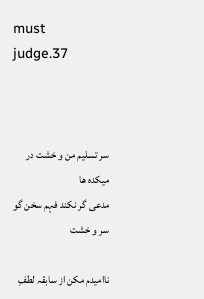must      judge.37



سر تسلیم من و خشت در میکدہ ھا
مدعی گر نکند فہم سخن گو سر و خشت

ناامیدم مکن از سابقہ لطفِ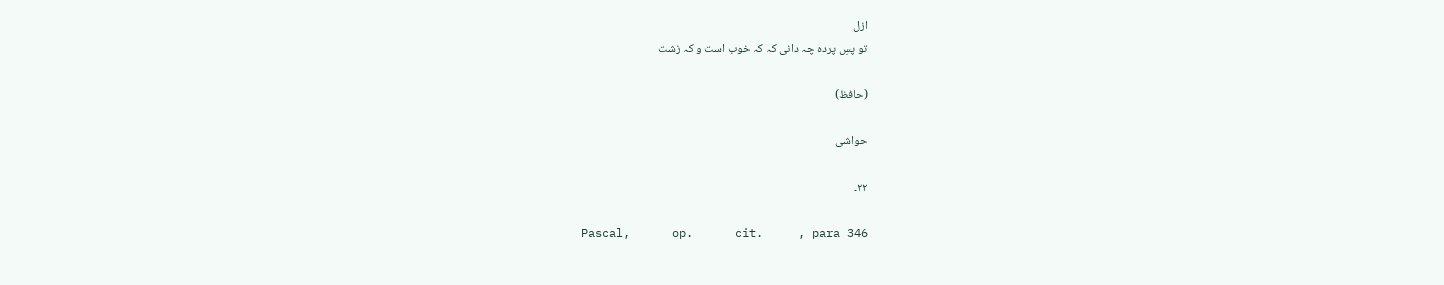ازل
تو پسِ پرده چہ دانی کہ کہ خوب است و کہ زشت

(حافظ)

حواشی

۲۲۔

Pascal,      op.      cit.     , para 346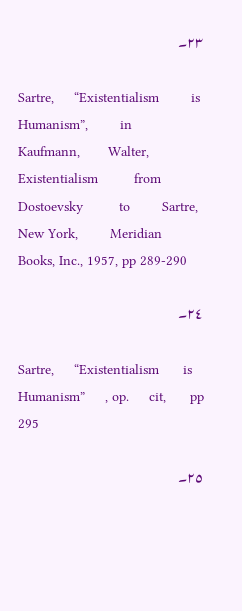۲۳۔

Sartre,     “Existentialism        is        Humanism”,        in       Kaufmann,       Walter,      Existentialism         from        Dostoevsky         to        Sartre,      New York,        Meridian        Books, Inc., 1957, pp 289-290

٢٤۔

Sartre,     “Existentialism      is       Humanism”     , op.     cit,      pp 295

٢٥۔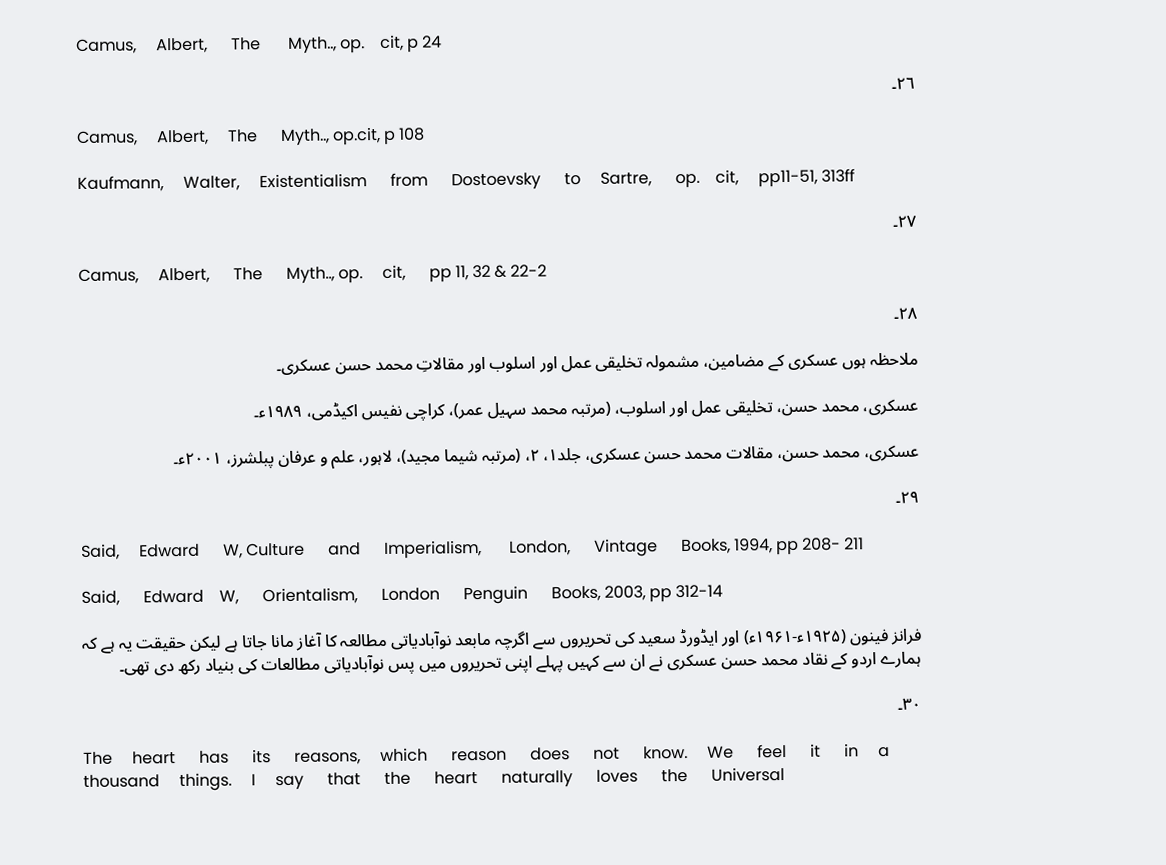Camus,     Albert,      The       Myth.., op.    cit, p 24

٢٦۔

Camus,     Albert,     The      Myth.., op.cit, p 108

Kaufmann,     Walter,     Existentialism      from      Dostoevsky      to     Sartre,      op.    cit,     pp11-51, 313ff

٢٧۔

Camus,     Albert,      The      Myth.., op.     cit,      pp 11, 32 & 22-2

٢٨۔

ملاحظہ ہوں عسکری کے مضامین، مشمولہ تخلیقی عمل اور اسلوب اور مقالاتِ محمد حسن عسکری۔

عسکری، محمد حسن، تخلیقی عمل اور اسلوب، (مرتبہ محمد سہیل عمر)، کراچی نفیس اکیڈمی، ۱۹۸۹ء۔

عسکری، محمد حسن، مقالات محمد حسن عسکری، جلد۱، ۲، (مرتبہ شیما مجید)، لاہور، علم و عرفان پبلشرز، ۲۰۰۱ء۔

٢٩۔

Said,     Edward      W, Culture      and      Imperialism,       London,      Vintage      Books, 1994, pp 208- 211

Said,      Edward    W,      Orientalism,      London      Penguin      Books, 2003, pp 312-14

فرانز فینون (۱۹۲۵ء-۱۹۶۱ء) اور ایڈورڈ سعید کی تحریروں سے اگرچہ مابعد نوآبادیاتی مطالعہ کا آغاز مانا جاتا ہے لیکن حقیقت یہ ہے کہ ہمارے اردو کے نقاد محمد حسن عسکری نے ان سے کہیں پہلے اپنی تحریروں میں پس نوآبادیاتی مطالعات کی بنیاد رکھ دی تھی۔

٣٠۔

The     heart      has      its      reasons,     which      reason      does      not      know.     We      feel      it      in     a      thousand     things.     I     say      that      the      heart      naturally      loves      the      Universal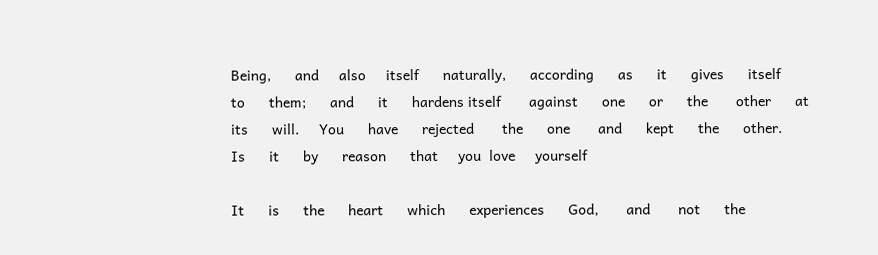Being,      and     also     itself      naturally,      according      as      it      gives      itself      to      them;      and      it      hardens itself       against      one      or      the       other      at      its      will.     You      have      rejected       the      one       and      kept      the      other.     Is      it      by      reason      that     you  love     yourself

It      is      the      heart      which      experiences      God,       and       not      the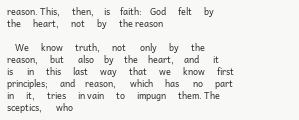reason. This,      then,     is     faith:    God      felt      by      the      heart,      not      by      the reason

    We      know      truth,      not       only      by      the      reason,      but       also     by     the     heart,     and       it       is       in      this      last      way      that      we      know      first principles;      and     reason,       which      has       no      part      in      it,      tries      in vain      to      impugn      them. The       sceptics,       who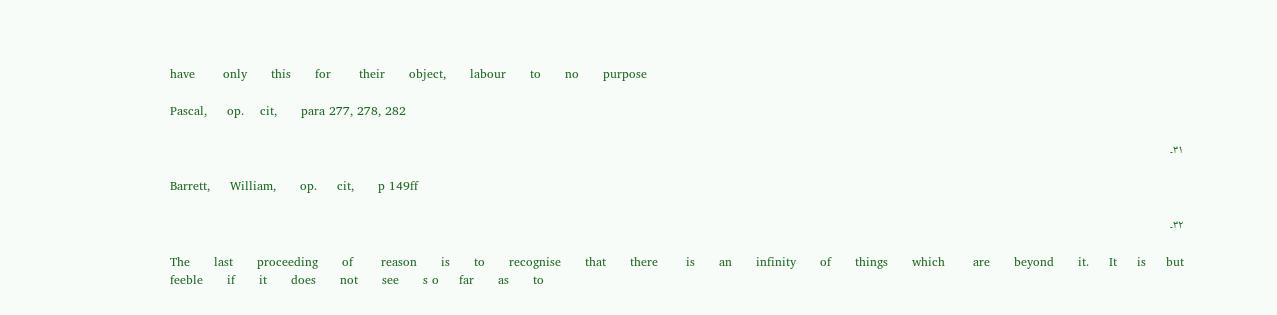have       only      this      for       their      object,      labour      to      no      purpose

Pascal,     op.    cit,      para 277, 278, 282

٣١۔

Barrett,     William,      op.     cit,      p 149ff

٣٢۔

The      last      proceeding      of       reason      is      to      recognise      that      there       is      an      infinity      of      things      which       are      beyond      it.     It     is     but feeble      if      it      does      not      see      s o     far      as      to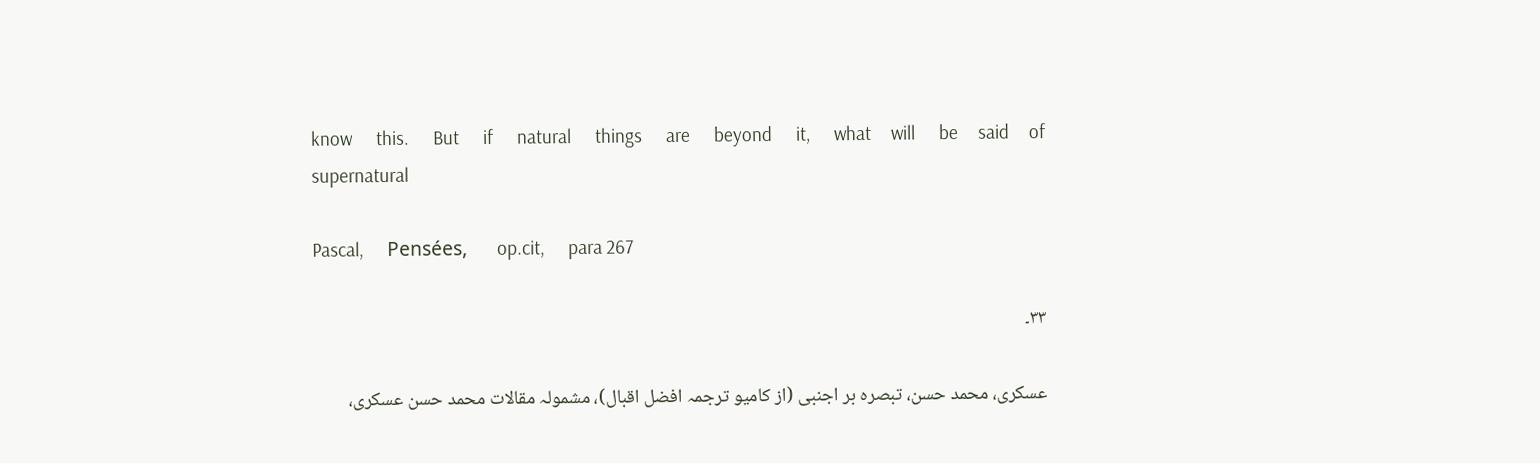know      this.      But      if      natural      things      are      beyond      it,      what     will      be     said     of supernatural

Pascal,      Pensées,      op.cit,      para 267

۳۳۔

عسکری، محمد حسن، تبصرہ بر اجنبی (از کامیو ترجمہ افضل اقبال)، مشمولہ مقالات محمد حسن عسکری،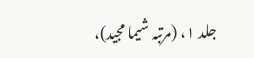جلد ۱، (مرتبہ شیما مجید)،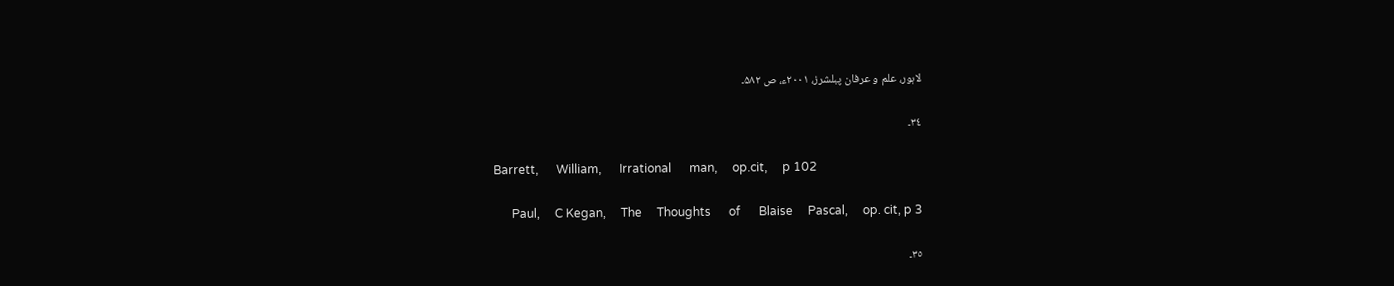لاہور، علم و عرفان پبلشرز، ۲۰۰۱ء، ص ۵۸۲۔

٣٤۔

 Barrett,      William,      Irrational      man,     op.cit,     p 102

       Paul,     C Kegan,     The     Thoughts      of      Blaise     Pascal,     op. cit, p 3

٣٥۔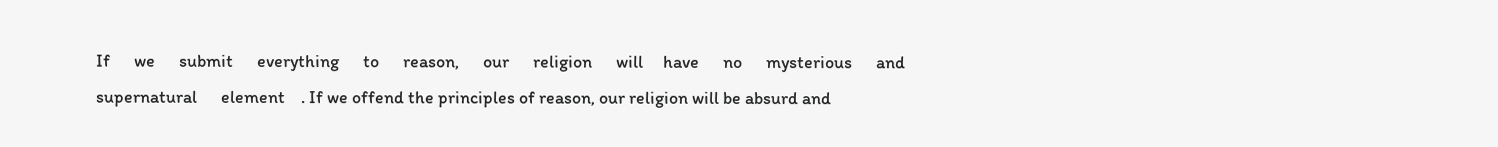If      we      submit      everything      to      reason,      our      religion      will     have      no      mysterious      and      supernatural      element    . If we offend the principles of reason, our religion will be absurd and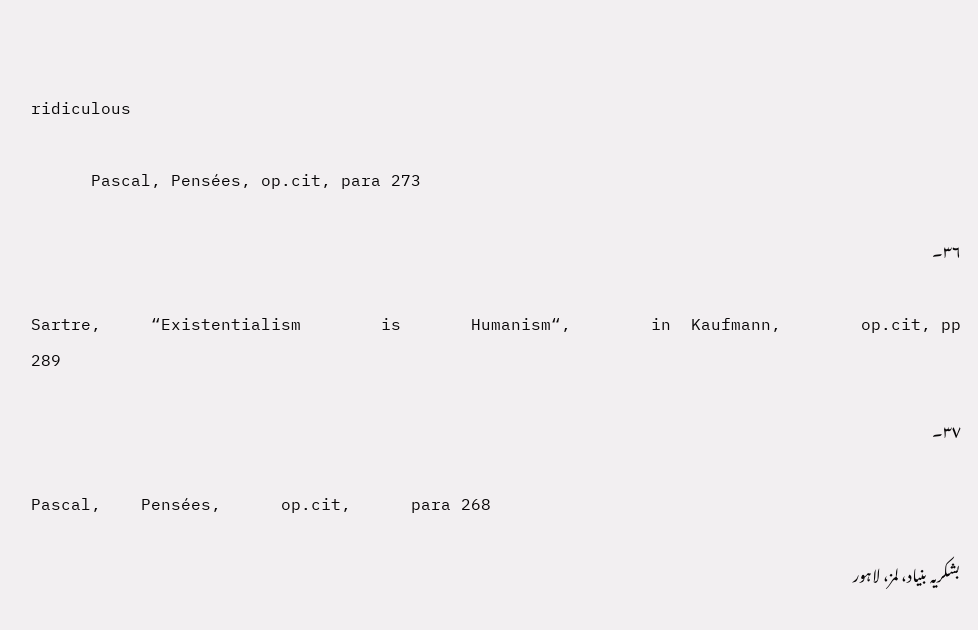ridiculous

      Pascal, Pensées, op.cit, para 273

٣٦۔

Sartre,     “Existentialism        is       Humanism“,        in  Kaufmann,        op.cit, pp 289

٣٧۔

Pascal,    Pensées,      op.cit,      para 268

بشکریہ بنیاد، لمز، لاہور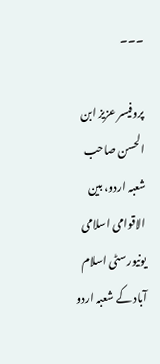۔۔۔

پروفیسر عزیز ابن الحسن صاحب شعبہ اردو، بین الاقوامی اسلامی یونیورسٹی اسلام آباد کے شعبہ اردو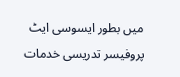میں بطور ایسوسی ایٹ پروفیسر تدریسی خدمات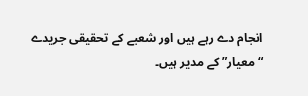انجام دے رہے ہیں اور شعبے کے تحقیقی جریدے “معیار” کے مدیر ہیں۔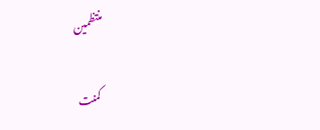منتظمین

کمنت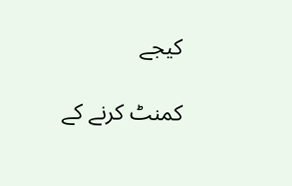کیجے

کمنٹ کرنے کے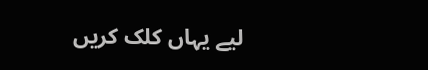لیے یہاں کلک کریں